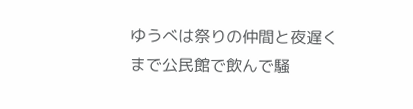ゆうべは祭りの仲間と夜遅くまで公民館で飲んで騒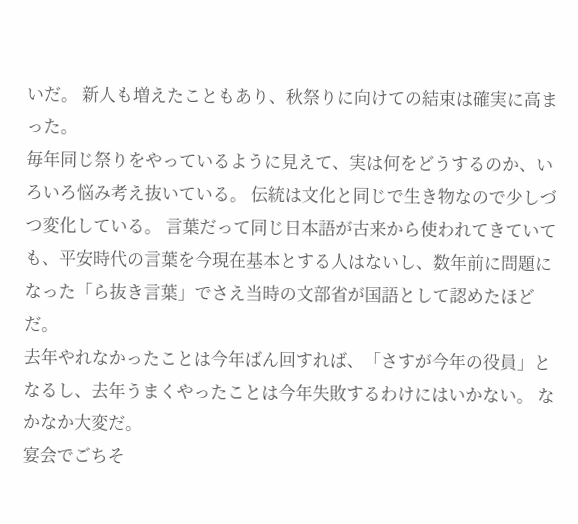いだ。 新人も増えたこともあり、秋祭りに向けての結束は確実に高まった。
毎年同じ祭りをやっているように見えて、実は何をどうするのか、いろいろ悩み考え抜いている。 伝統は文化と同じで生き物なので少しづつ変化している。 言葉だって同じ日本語が古来から使われてきていても、平安時代の言葉を今現在基本とする人はないし、数年前に問題になった「ら抜き言葉」でさえ当時の文部省が国語として認めたほどだ。
去年やれなかったことは今年ばん回すれば、「さすが今年の役員」となるし、去年うまくやったことは今年失敗するわけにはいかない。 なかなか大変だ。
宴会でごちそ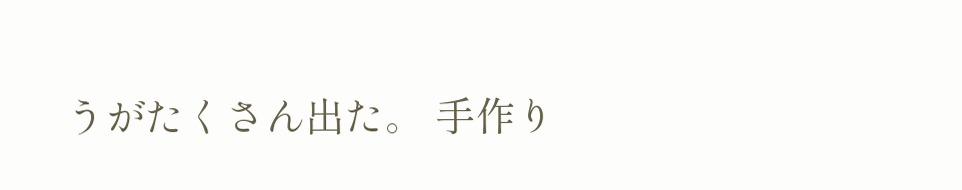うがたくさん出た。 手作り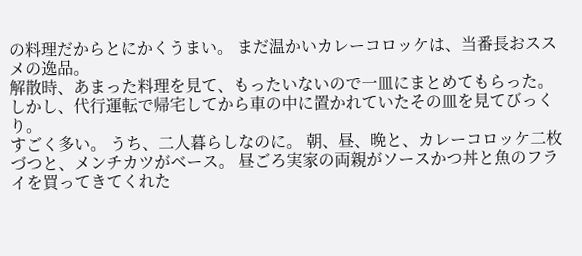の料理だからとにかくうまい。 まだ温かいカレーコロッケは、当番長おススメの逸品。
解散時、あまった料理を見て、もったいないので一皿にまとめてもらった。 しかし、代行運転で帰宅してから車の中に置かれていたその皿を見てびっくり。
すごく多い。 うち、二人暮らしなのに。 朝、昼、晩と、カレーコロッケ二枚づつと、メンチカツがベース。 昼ごろ実家の両親がソースかつ丼と魚のフライを買ってきてくれた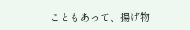こともあって、揚げ物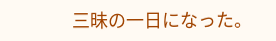三昧の一日になった。